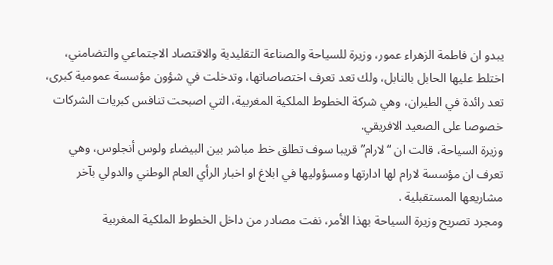يبدو ان فاطمة الزهراء عمور، وزيرة للسياحة والصناعة التقليدية والاقتصاد الاجتماعي والتضامني، اختلط عليها الحابل بالنابل، ولك تعد تعرف اختصاصاتها، وتدخلت في شؤون مؤسسة عمومية كبرى، تعد رائدة في الطيران، وهي شركة الخطوط الملكية المغربية، التي اصبحت تنافس كبريات الشركات خصوصا على الصعيد الافريقي.
وزيرة السياحة، قالت ان “لارام” قريبا سوف تطلق خط مباشر بين البيضاء ولوس أنجلوس، وهي تعرف ان مؤسسة لارام لها ادارتها ومسؤوليها في ابلاغ او اخبار الرأي العام الوطني والدولي بآخر مشاريعها المستقبلية .
ومجرد تصريح وزيرة السياحة بهذا الأمر، نفت مصادر من داخل الخطوط الملكية المغربية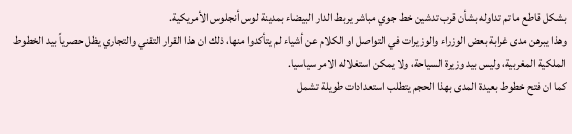بشكل قاطع ما تم تداوله بشأن قرب تدشين خط جوي مباشر يربط الدار البيضاء بمدينة لوس أنجلوس الأمريكية.
وهذا يبرهن مدى غرابة بعض الوزراء والوزيرات في التواصل او الكلام عن أشياء لم يتأكدوا منها، ذلك ان هذا القرار التقني والتجاري يظل حصرياً بيد الخطوط الملكية المغربية، وليس بيد وزيرة السياحة، ولا يمكن استغلاله الامر سياسيا.
كما ان فتح خطوط بعيدة المدى بهذا الحجم يتطلب استعدادات طويلة تشمل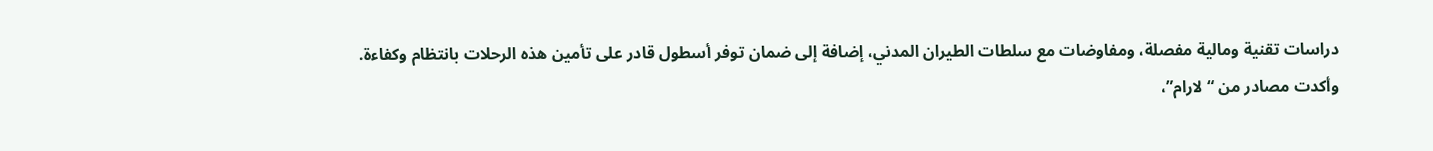دراسات تقنية ومالية مفصلة، ومفاوضات مع سلطات الطيران المدني، إضافة إلى ضمان توفر أسطول قادر على تأمين هذه الرحلات بانتظام وكفاءة.
وأكدت مصادر من “لارام”،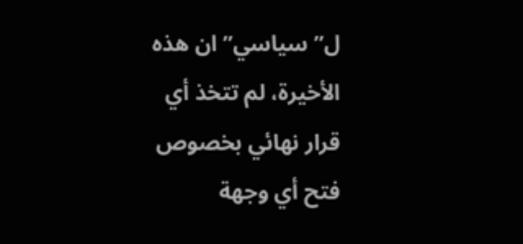ل”سياسي” ان هذه الأخيرة، لم تتخذ أي قرار نهائي بخصوص فتح أي وجهة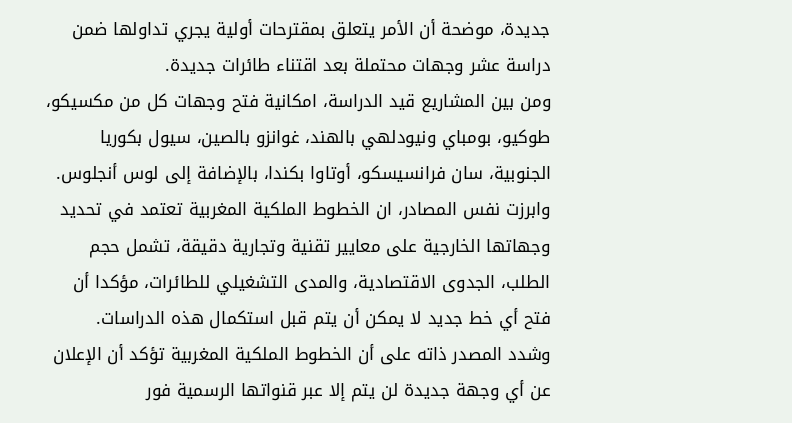جديدة، موضحة أن الأمر يتعلق بمقترحات أولية يجري تداولها ضمن دراسة عشر وجهات محتملة بعد اقتناء طائرات جديدة.
ومن بين المشاريع قيد الدراسة، امكانية فتح وجهات كل من مكسيكو، طوكيو، بومباي ونيودلهي بالهند، غوانزو بالصين، سيول بكوريا الجنوبية، سان فرانسيسكو، أوتاوا بكندا، بالإضافة إلى لوس أنجلوس.
وابرزت نفس المصادر، ان الخطوط الملكية المغربية تعتمد في تحديد وجهاتها الخارجية على معايير تقنية وتجارية دقيقة، تشمل حجم الطلب، الجدوى الاقتصادية، والمدى التشغيلي للطائرات، مؤكدا أن فتح أي خط جديد لا يمكن أن يتم قبل استكمال هذه الدراسات.
وشدد المصدر ذاته على أن الخطوط الملكية المغربية تؤكد أن الإعلان عن أي وجهة جديدة لن يتم إلا عبر قنواتها الرسمية فور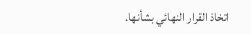اتخاذ القرار النهائي بشأنها.